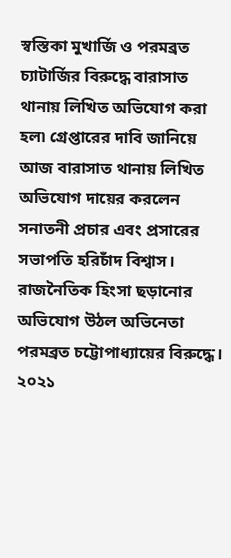স্বস্তিকা মুখার্জি ও পরমব্রত চ্যাটার্জির বিরুদ্ধে বারাসাত থানায় লিখিত অভিযোগ করা হল৷ গ্রেপ্তারের দাবি জানিয়ে আজ বারাসাত থানায় লিখিত অভিযোগ দায়ের করলেন সনাতনী প্রচার এবং প্রসারের সভাপতি হরিচাঁদ বিশ্বাস।
রাজনৈতিক হিংসা ছড়ানোর অভিযোগ উঠল অভিনেতা পরমব্রত চট্টোপাধ্যায়ের বিরুদ্ধে। ২০২১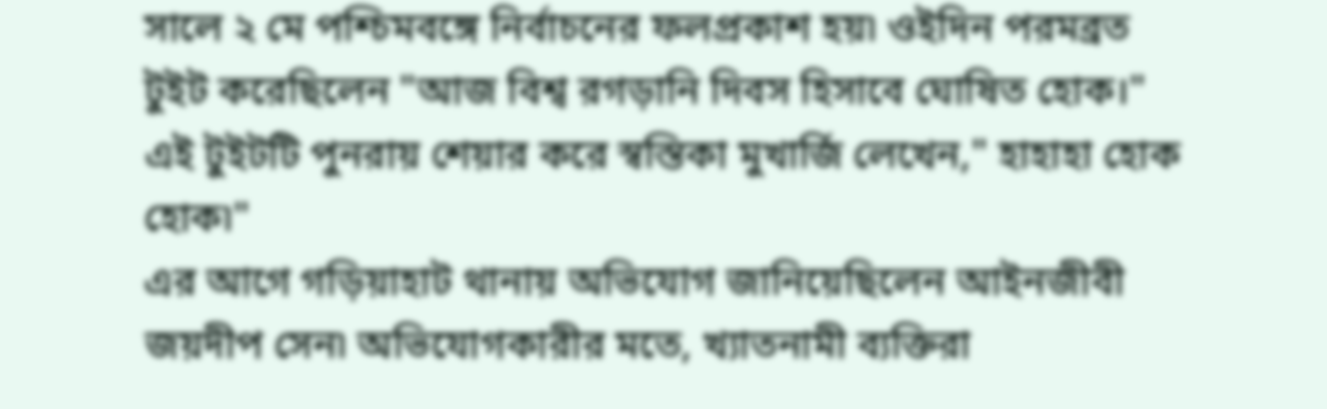সালে ২ মে পশ্চিমবঙ্গে নির্বাচনের ফলপ্রকাশ হয়৷ ওইদিন পরমব্রত টুইট করেছিলেন "আজ বিশ্ব রগড়ানি দিবস হিসাবে ঘোষিত হোক।" এই টুইটটি পুনরায় শেয়ার করে স্বস্তিকা মুখার্জি লেখেন," হাহাহা হোক হোক৷"
এর আগে গড়িয়াহাট থানায় অভিযোগ জানিয়েছিলেন আইনজীবী জয়দীপ সেন৷ অভিযোগকারীর মতে, খ্যাতনামী ব্যক্তিরা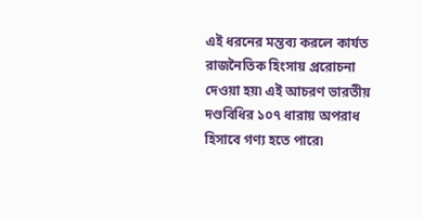এই ধরনের মন্তব্য করলে কার্যত রাজনৈতিক হিংসায় প্ররোচনা দেওয়া হয়৷ এই আচরণ ভারতীয় দণ্ডবিধির ১০৭ ধারায় অপরাধ হিসাবে গণ্য হতে পারে৷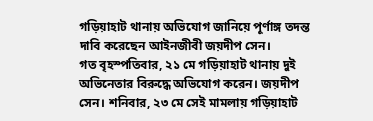গড়িয়াহাট থানায় অভিযোগ জানিয়ে পূর্ণাঙ্গ তদন্ত দাবি করেছেন আইনজীবী জয়দীপ সেন।
গত বৃহস্পতিবার, ২১ মে গড়িয়াহাট থানায় দুই অভিনেতার বিরুদ্ধে অভিযোগ করেন। জয়দীপ সেন। শনিবার, ২৩ মে সেই মামলায় গড়িয়াহাট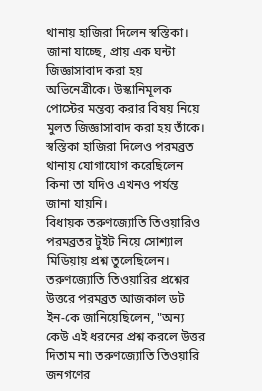থানায় হাজিরা দিলেন স্বস্তিকা। জানা যাচ্ছে, প্রায় এক ঘন্টা জিজ্ঞাসাবাদ করা হয় অভিনেত্রীকে। উস্কানিমূলক পোস্টের মন্তব্য করার বিষয় নিয়ে মুলত জিজ্ঞাসাবাদ করা হয় তাঁকে। স্বস্তিকা হাজিরা দিলেও পরমব্রত থানায় যোগাযোগ করেছিলেন কিনা তা যদিও এখনও পর্যন্ত জানা যায়নি।
বিধায়ক তরুণজ্যোতি তিওয়ারিও পরমব্রতর টুইট নিয়ে সোশ্যাল মিডিয়ায় প্রশ্ন তুলেছিলেন। তরুণজ্যোতি তিওয়ারির প্রশ্নের উত্তরে পরমব্রত আজকাল ডট ইন-কে জানিয়েছিলেন, "অন্য কেউ এই ধরনের প্রশ্ন করলে উত্তর দিতাম না৷ তরুণজ্যোতি তিওয়ারি জনগণের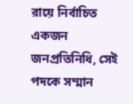রায়ে নির্বাচিত একজন জনপ্রতিনিধি, সেই পদকে সম্মান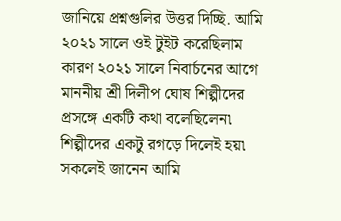জানিয়ে প্রশ্নগুলির উত্তর দিচ্ছি. আমি ২০২১ সালে ওই টুইট করেছিলাম কারণ ২০২১ সালে নিবার্চনের আগে মাননীয় শ্রী দিলীপ ঘোষ শিল্পীদের প্রসঙ্গে একটি কথা বলেছিলেন৷ শিল্পীদের একটু রগড়ে দিলেই হয়৷ সকলেই জানেন আমি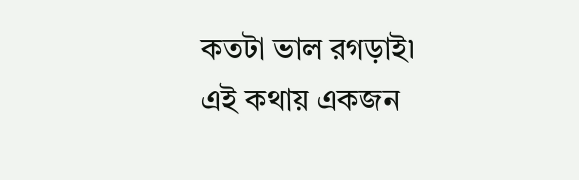কতটা ভাল রগড়াই৷ এই কথায় একজন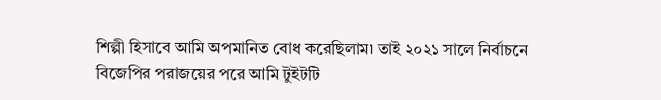শিল্পী হিসাবে আমি অপমানিত বোধ করেছিলাম৷ তাই ২০২১ সালে নির্বাচনে বিজেপির পরাজয়ের পরে আমি টুইটটি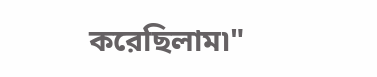করেছিলাম৷"